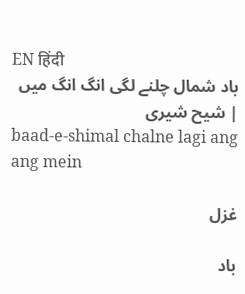EN हिंदी
باد شمال چلنے لگی انگ انگ میں | شیح شیری
baad-e-shimal chalne lagi ang ang mein

غزل

باد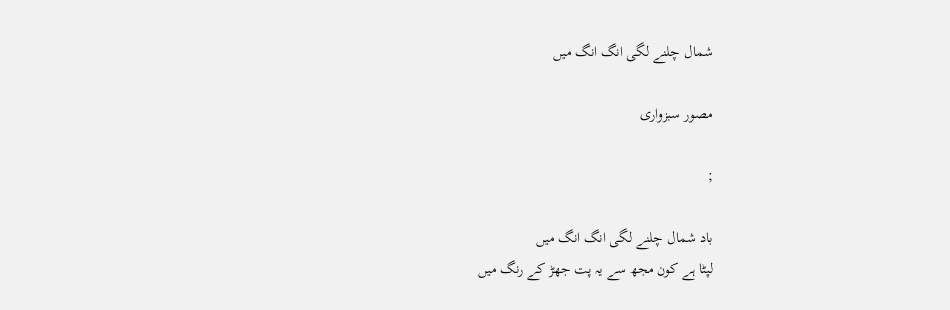شمال چلنے لگی انگ انگ میں

مصور سبزواری

;

باد شمال چلنے لگی انگ انگ میں
لپٹا ہے کون مجھ سے یہ پت جھڑ کے رنگ میں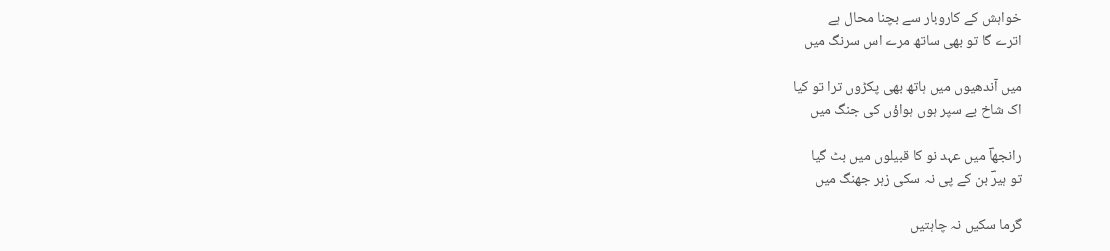خواہش کے کاروبار سے بچنا محال ہے
اترے گا تو بھی ساتھ مرے اس سرنگ میں

میں آندھیوں میں ہاتھ بھی پکڑوں ترا تو کیا
اک شاخ بے سپر ہوں ہواؤں کی جنگ میں

رانجھاؔ میں عہد نو کا قبیلوں میں بٹ گیا
تو ہیرؔ بن کے پی نہ سکی زہر جھنگ میں

گرما سکیں نہ چاہتیں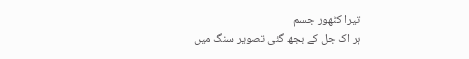تیرا کٹھور جسم
ہر اک جل کے بجھ گئی تصویر سنگ میں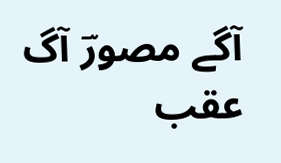آگے مصورؔ آگ عقب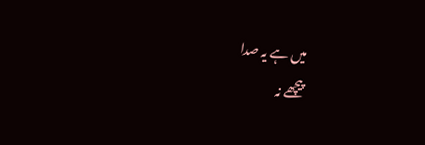میں ہے یہ صدا
پیچھے نہ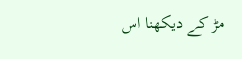مڑ کے دیکھنا اس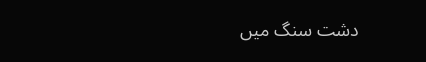دشت سنگ میں